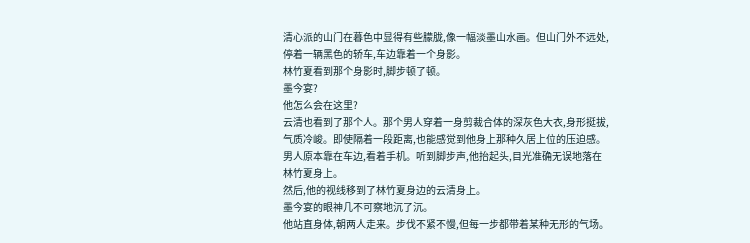清心派的山门在暮色中显得有些朦胧,像一幅淡墨山水画。但山门外不远处,停着一辆黑色的轿车,车边靠着一个身影。
林竹夏看到那个身影时,脚步顿了顿。
墨今宴?
他怎么会在这里?
云清也看到了那个人。那个男人穿着一身剪裁合体的深灰色大衣,身形挺拔,气质冷峻。即使隔着一段距离,也能感觉到他身上那种久居上位的压迫感。
男人原本靠在车边,看着手机。听到脚步声,他抬起头,目光准确无误地落在林竹夏身上。
然后,他的视线移到了林竹夏身边的云清身上。
墨今宴的眼神几不可察地沉了沉。
他站直身体,朝两人走来。步伐不紧不慢,但每一步都带着某种无形的气场。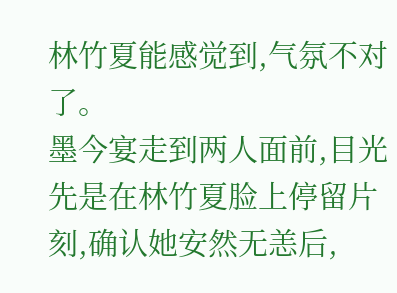林竹夏能感觉到,气氛不对了。
墨今宴走到两人面前,目光先是在林竹夏脸上停留片刻,确认她安然无恙后,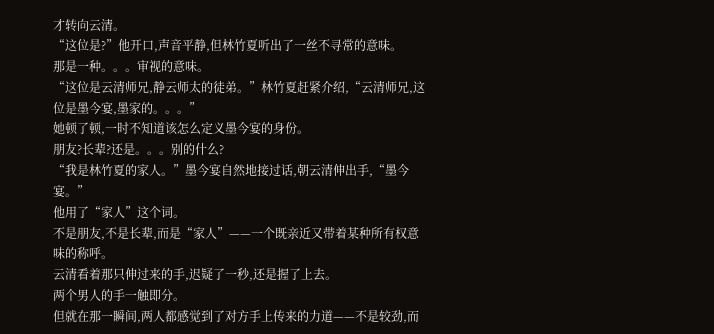才转向云清。
“这位是?”他开口,声音平静,但林竹夏听出了一丝不寻常的意味。
那是一种。。。审视的意味。
“这位是云清师兄,静云师太的徒弟。”林竹夏赶紧介绍,“云清师兄,这位是墨今宴,墨家的。。。”
她顿了顿,一时不知道该怎么定义墨今宴的身份。
朋友?长辈?还是。。。别的什么?
“我是林竹夏的家人。”墨今宴自然地接过话,朝云清伸出手,“墨今宴。”
他用了“家人”这个词。
不是朋友,不是长辈,而是“家人”——一个既亲近又带着某种所有权意味的称呼。
云清看着那只伸过来的手,迟疑了一秒,还是握了上去。
两个男人的手一触即分。
但就在那一瞬间,两人都感觉到了对方手上传来的力道——不是较劲,而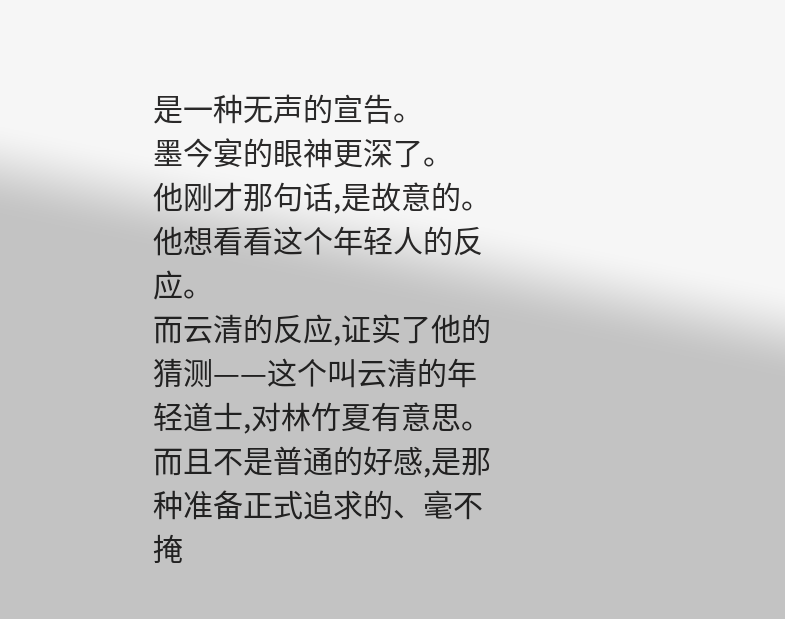是一种无声的宣告。
墨今宴的眼神更深了。
他刚才那句话,是故意的。他想看看这个年轻人的反应。
而云清的反应,证实了他的猜测——这个叫云清的年轻道士,对林竹夏有意思。
而且不是普通的好感,是那种准备正式追求的、毫不掩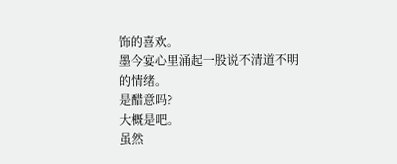饰的喜欢。
墨今宴心里涌起一股说不清道不明的情绪。
是醋意吗?
大概是吧。
虽然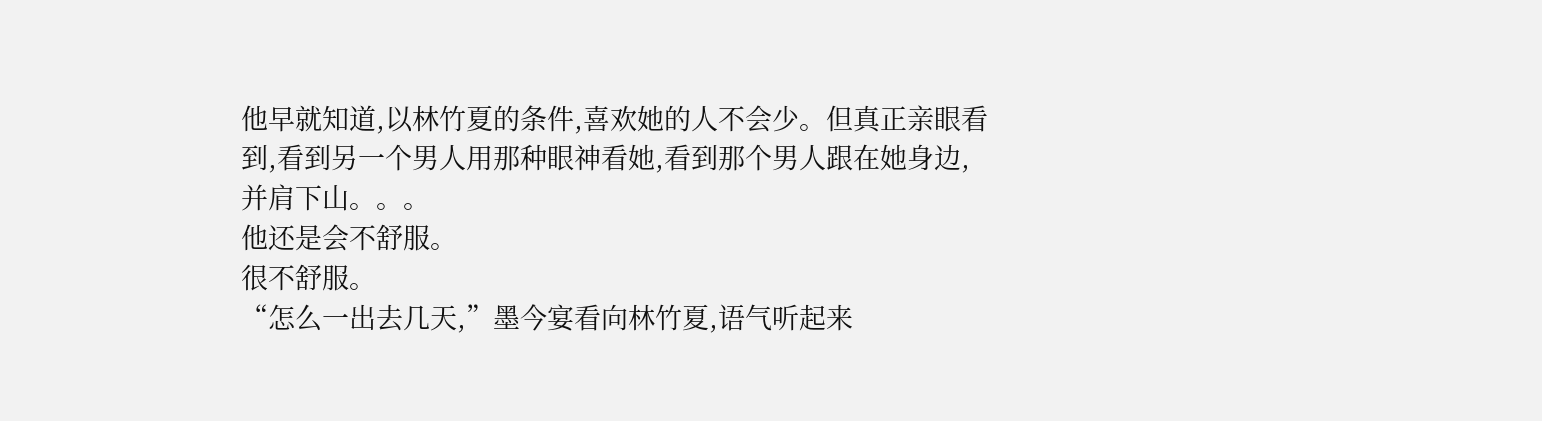他早就知道,以林竹夏的条件,喜欢她的人不会少。但真正亲眼看到,看到另一个男人用那种眼神看她,看到那个男人跟在她身边,并肩下山。。。
他还是会不舒服。
很不舒服。
“怎么一出去几天,”墨今宴看向林竹夏,语气听起来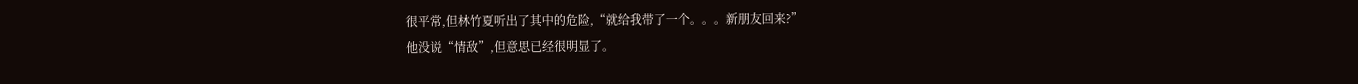很平常,但林竹夏听出了其中的危险,“就给我带了一个。。。新朋友回来?”
他没说“情敌”,但意思已经很明显了。